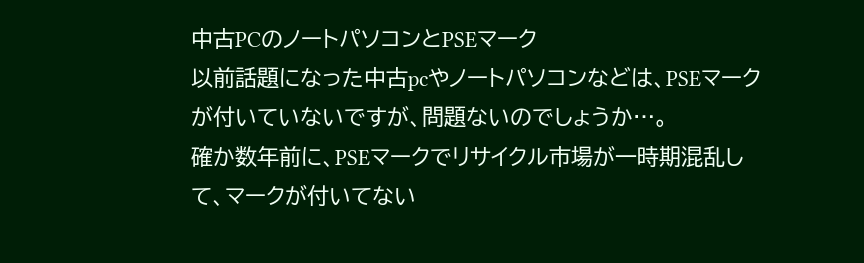中古PCのノートパソコンとPSEマーク
以前話題になった中古pcやノートパソコンなどは、PSEマークが付いていないですが、問題ないのでしょうか…。
確か数年前に、PSEマークでリサイクル市場が一時期混乱して、マークが付いてない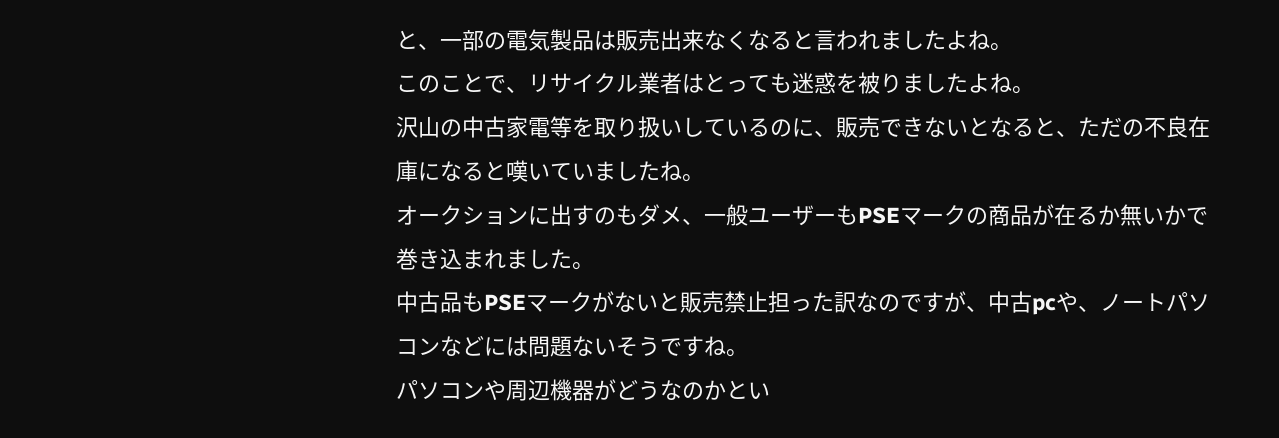と、一部の電気製品は販売出来なくなると言われましたよね。
このことで、リサイクル業者はとっても迷惑を被りましたよね。
沢山の中古家電等を取り扱いしているのに、販売できないとなると、ただの不良在庫になると嘆いていましたね。
オークションに出すのもダメ、一般ユーザーもPSEマークの商品が在るか無いかで巻き込まれました。
中古品もPSEマークがないと販売禁止担った訳なのですが、中古pcや、ノートパソコンなどには問題ないそうですね。
パソコンや周辺機器がどうなのかとい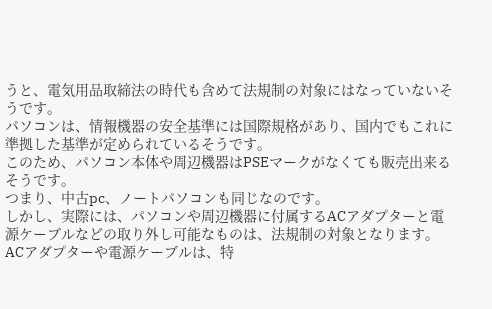うと、電気用品取締法の時代も含めて法規制の対象にはなっていないそうです。
パソコンは、情報機器の安全基準には国際規格があり、国内でもこれに準拠した基準が定められているそうです。
このため、パソコン本体や周辺機器はPSEマークがなくても販売出来るそうです。
つまり、中古pc、ノートパソコンも同じなのです。
しかし、実際には、パソコンや周辺機器に付属するACアダプターと電源ケーブルなどの取り外し可能なものは、法規制の対象となります。
ACアダプターや電源ケーブルは、特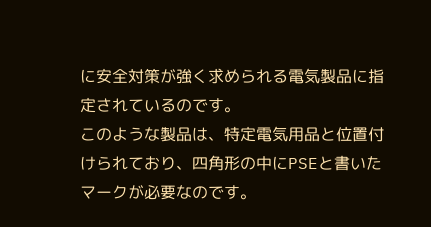に安全対策が強く求められる電気製品に指定されているのです。
このような製品は、特定電気用品と位置付けられており、四角形の中にPSEと書いたマークが必要なのです。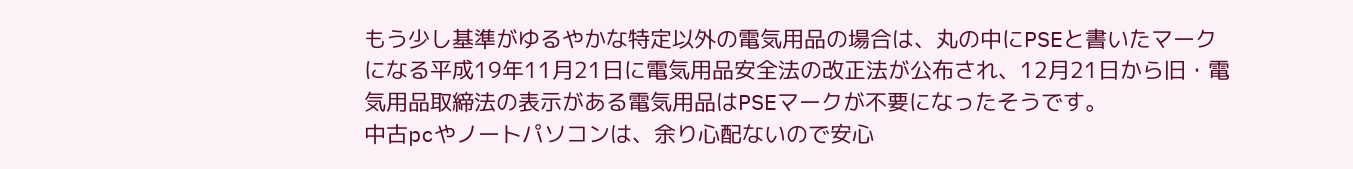もう少し基準がゆるやかな特定以外の電気用品の場合は、丸の中にPSEと書いたマークになる平成19年11月21日に電気用品安全法の改正法が公布され、12月21日から旧・電気用品取締法の表示がある電気用品はPSEマークが不要になったそうです。
中古pcやノートパソコンは、余り心配ないので安心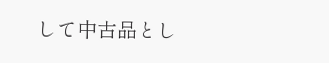して中古品とし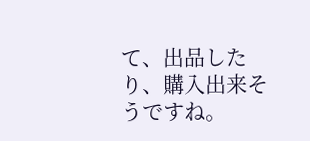て、出品したり、購入出来そうですね。